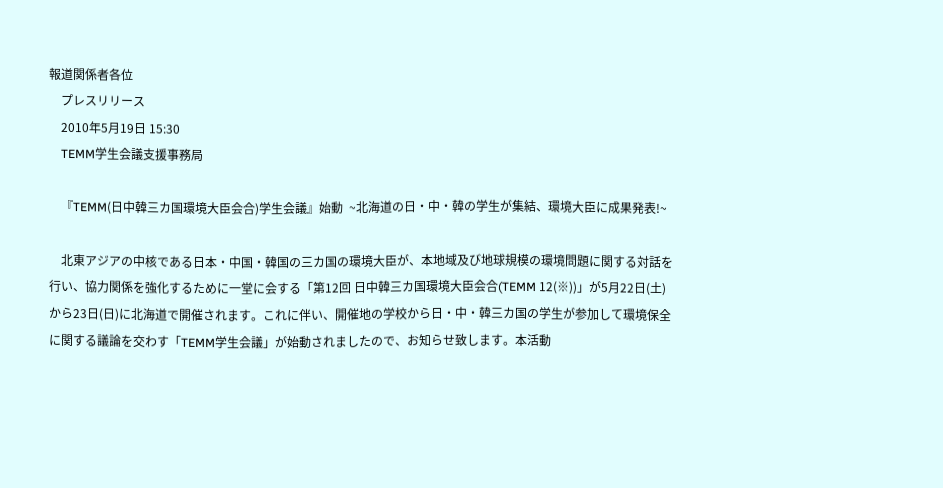報道関係者各位
    プレスリリース
    2010年5月19日 15:30
    TEMM学生会議支援事務局

    『TEMM(日中韓三カ国環境大臣会合)学生会議』始動  ~北海道の日・中・韓の学生が集結、環境大臣に成果発表!~

    北東アジアの中核である日本・中国・韓国の三カ国の環境大臣が、本地域及び地球規模の環境問題に関する対話を行い、協力関係を強化するために一堂に会する「第12回 日中韓三カ国環境大臣会合(TEMM 12(※))」が5月22日(土)から23日(日)に北海道で開催されます。これに伴い、開催地の学校から日・中・韓三カ国の学生が参加して環境保全に関する議論を交わす「TEMM学生会議」が始動されましたので、お知らせ致します。本活動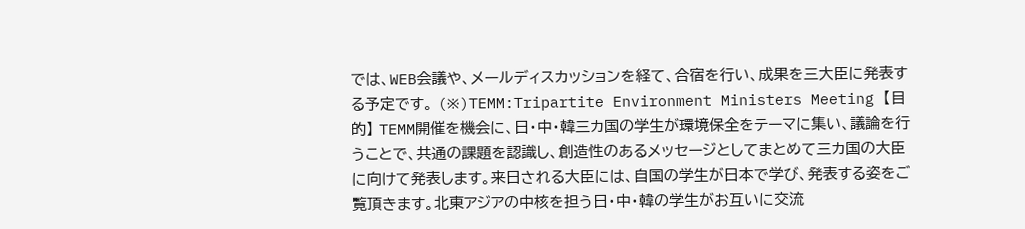では、WEB会議や、メールディスカッションを経て、合宿を行い、成果を三大臣に発表する予定です。 (※)TEMM:Tripartite Environment Ministers Meeting 【目的】 TEMM開催を機会に、日・中・韓三カ国の学生が環境保全をテーマに集い、議論を行うことで、共通の課題を認識し、創造性のあるメッセージとしてまとめて三カ国の大臣に向けて発表します。来日される大臣には、自国の学生が日本で学び、発表する姿をご覧頂きます。北東アジアの中核を担う日・中・韓の学生がお互いに交流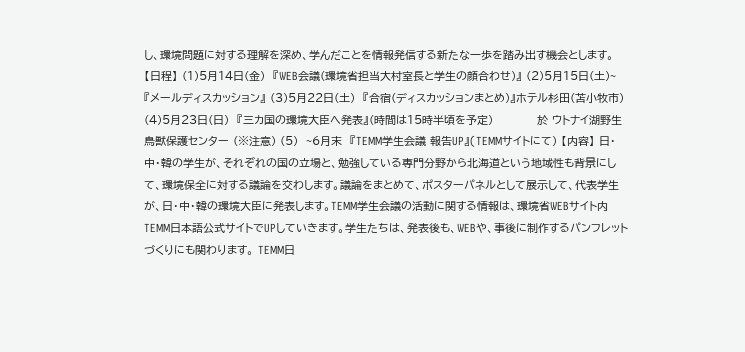し、環境問題に対する理解を深め、学んだことを情報発信する新たな一歩を踏み出す機会とします。 【日程】 (1)5月14日(金)  『WEB会議(環境省担当大村室長と学生の顔合わせ)』 (2)5月15日(土)~ 『メールディスカッション』 (3)5月22日(土)  『合宿(ディスカッションまとめ)』ホテル杉田(苫小牧市) (4)5月23日(日)  『三カ国の環境大臣へ発表』(時間は15時半頃を予定)           於 ウトナイ湖野生鳥獣保護センター (※注意) (5)  ~6月末  『TEMM学生会議 報告UP』(TEMMサイトにて) 【内容】 日・中・韓の学生が、それぞれの国の立場と、勉強している専門分野から北海道という地域性も背景にして、環境保全に対する議論を交わします。議論をまとめて、ポスターパネルとして展示して、代表学生が、日・中・韓の環境大臣に発表します。TEMM学生会議の活動に関する情報は、環境省WEBサイト内TEMM日本語公式サイトでUPしていきます。学生たちは、発表後も、WEBや、事後に制作するパンフレットづくりにも関わります。 TEMM日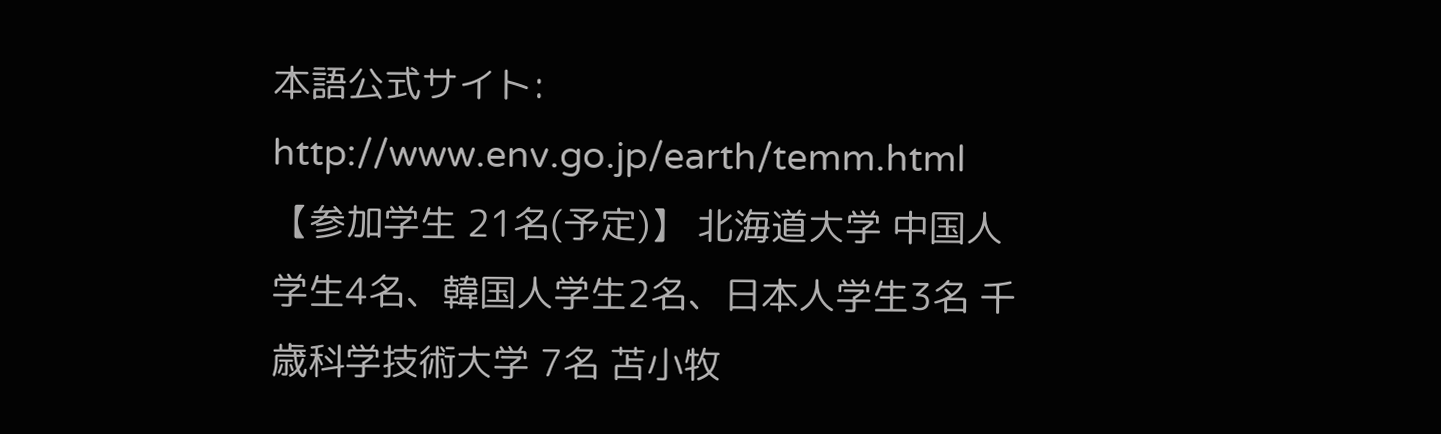本語公式サイト: http://www.env.go.jp/earth/temm.html 【参加学生 21名(予定)】 北海道大学 中国人学生4名、韓国人学生2名、日本人学生3名 千歳科学技術大学 7名 苫小牧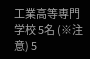工業高等専門学校 5名 (※注意) 5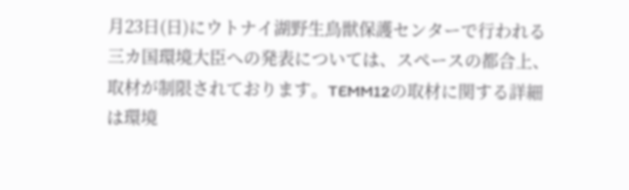月23日(日)にウトナイ湖野生鳥獣保護センターで行われる三カ国環境大臣への発表については、スペースの都合上、取材が制限されております。TEMM12の取材に関する詳細は環境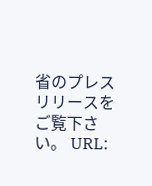省のプレスリリースをご覧下さい。 URL: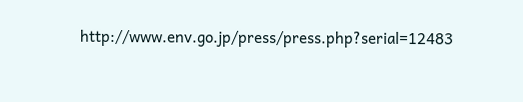http://www.env.go.jp/press/press.php?serial=12483